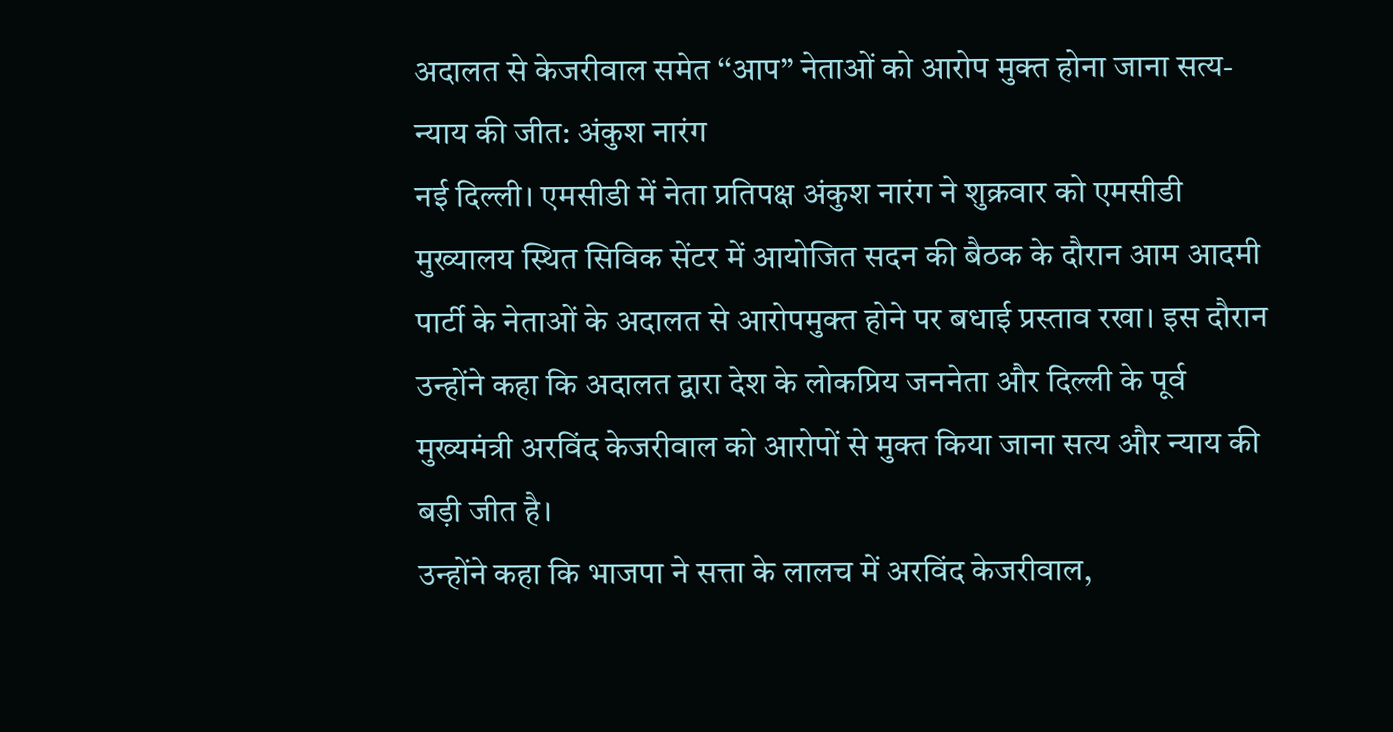अदालत से केजरीवाल समेत ‘‘आप’’ नेताओं को आरोप मुक्त होना जाना सत्य-न्याय की जीत: अंकुश नारंग
नई दिल्ली। एमसीडी में नेता प्रतिपक्ष अंकुश नारंग ने शुक्रवार को एमसीडी मुख्यालय स्थित सिविक सेंटर में आयोजित सदन की बैठक के दौरान आम आदमी पार्टी के नेताओं के अदालत से आरोपमुक्त होने पर बधाई प्रस्ताव रखा। इस दौरान उन्होंने कहा कि अदालत द्वारा देश के लोकप्रिय जननेता और दिल्ली के पूर्व मुख्यमंत्री अरविंद केजरीवाल को आरोपों से मुक्त किया जाना सत्य और न्याय की बड़ी जीत है।
उन्होंने कहा कि भाजपा ने सत्ता के लालच में अरविंद केजरीवाल,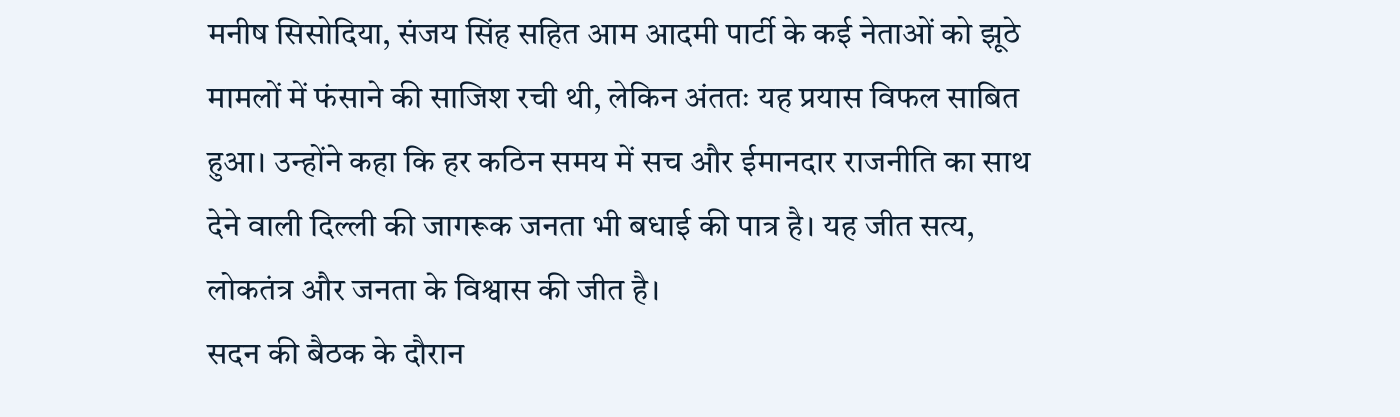मनीष सिसोदिया, संजय सिंह सहित आम आदमी पार्टी के कई नेताओं को झूठे मामलों में फंसाने की साजिश रची थी, लेकिन अंततः यह प्रयास विफल साबित हुआ। उन्होंने कहा कि हर कठिन समय में सच और ईमानदार राजनीति का साथ देने वाली दिल्ली की जागरूक जनता भी बधाई की पात्र है। यह जीत सत्य, लोकतंत्र और जनता के विश्वास की जीत है।
सदन की बैठक के दौरान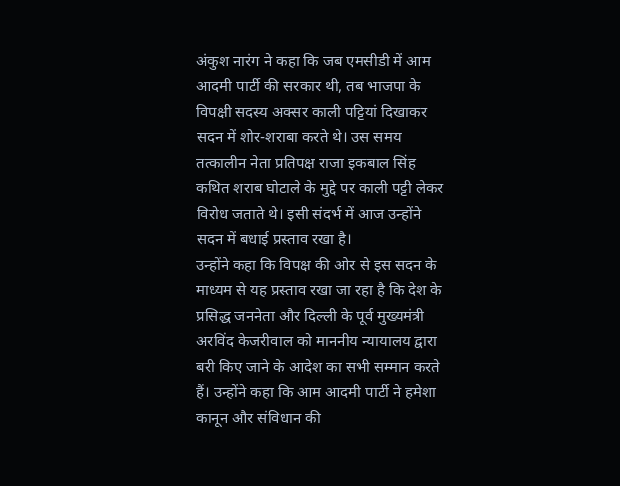अंकुश नारंग ने कहा कि जब एमसीडी में आम आदमी पार्टी की सरकार थी, तब भाजपा के विपक्षी सदस्य अक्सर काली पट्टियां दिखाकर सदन में शोर-शराबा करते थे। उस समय तत्कालीन नेता प्रतिपक्ष राजा इकबाल सिंह कथित शराब घोटाले के मुद्दे पर काली पट्टी लेकर विरोध जताते थे। इसी संदर्भ में आज उन्होंने सदन में बधाई प्रस्ताव रखा है।
उन्होंने कहा कि विपक्ष की ओर से इस सदन के माध्यम से यह प्रस्ताव रखा जा रहा है कि देश के प्रसिद्ध जननेता और दिल्ली के पूर्व मुख्यमंत्री अरविंद केजरीवाल को माननीय न्यायालय द्वारा बरी किए जाने के आदेश का सभी सम्मान करते हैं। उन्होंने कहा कि आम आदमी पार्टी ने हमेशा कानून और संविधान की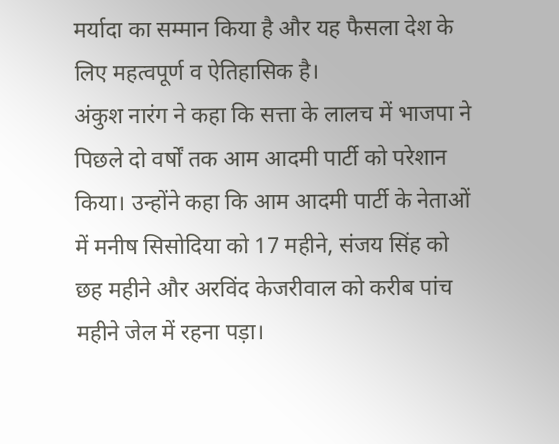मर्यादा का सम्मान किया है और यह फैसला देश के लिए महत्वपूर्ण व ऐतिहासिक है।
अंकुश नारंग ने कहा कि सत्ता के लालच में भाजपा ने पिछले दो वर्षों तक आम आदमी पार्टी को परेशान किया। उन्होंने कहा कि आम आदमी पार्टी के नेताओं में मनीष सिसोदिया को 17 महीने, संजय सिंह को छह महीने और अरविंद केजरीवाल को करीब पांच महीने जेल में रहना पड़ा।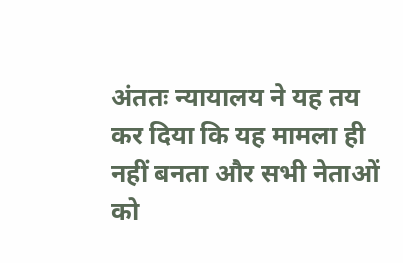अंततः न्यायालय ने यह तय कर दिया कि यह मामला ही नहीं बनता और सभी नेताओं को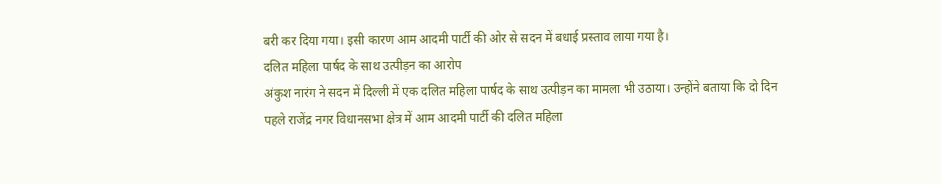बरी कर दिया गया। इसी कारण आम आदमी पार्टी की ओर से सदन में बधाई प्रस्ताव लाया गया है।
दलित महिला पार्षद के साथ उत्पीड़न का आरोप
अंकुश नारंग ने सदन में दिल्ली में एक दलित महिला पार्षद के साथ उत्पीड़न का मामला भी उठाया। उन्होंने बताया कि दो दिन पहले राजेंद्र नगर विधानसभा क्षेत्र में आम आदमी पार्टी की दलित महिला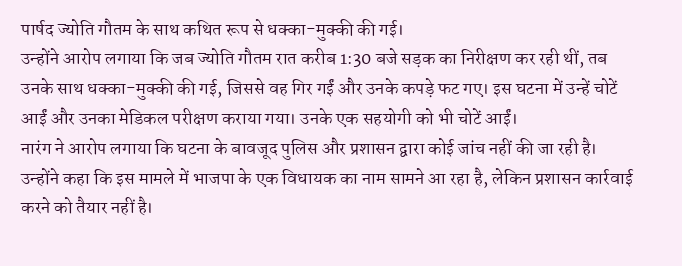पार्षद ज्योति गौतम के साथ कथित रूप से धक्का-मुक्की की गई।
उन्होंने आरोप लगाया कि जब ज्योति गौतम रात करीब 1:30 बजे सड़क का निरीक्षण कर रही थीं, तब उनके साथ धक्का-मुक्की की गई, जिससे वह गिर गईं और उनके कपड़े फट गए। इस घटना में उन्हें चोटें आईं और उनका मेडिकल परीक्षण कराया गया। उनके एक सहयोगी को भी चोटें आईं।
नारंग ने आरोप लगाया कि घटना के बावजूद पुलिस और प्रशासन द्वारा कोई जांच नहीं की जा रही है। उन्होंने कहा कि इस मामले में भाजपा के एक विधायक का नाम सामने आ रहा है, लेकिन प्रशासन कार्रवाई करने को तैयार नहीं है।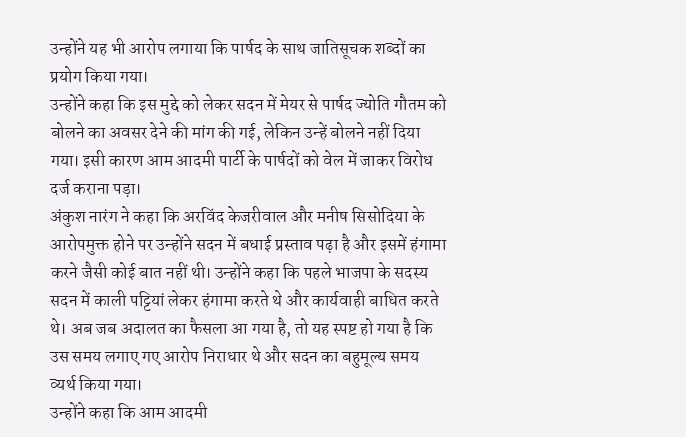उन्होंने यह भी आरोप लगाया कि पार्षद के साथ जातिसूचक शब्दों का प्रयोग किया गया।
उन्होंने कहा कि इस मुद्दे को लेकर सदन में मेयर से पार्षद ज्योति गौतम को बोलने का अवसर देने की मांग की गई, लेकिन उन्हें बोलने नहीं दिया गया। इसी कारण आम आदमी पार्टी के पार्षदों को वेल में जाकर विरोध दर्ज कराना पड़ा।
अंकुश नारंग ने कहा कि अरविंद केजरीवाल और मनीष सिसोदिया के आरोपमुक्त होने पर उन्होंने सदन में बधाई प्रस्ताव पढ़ा है और इसमें हंगामा करने जैसी कोई बात नहीं थी। उन्होंने कहा कि पहले भाजपा के सदस्य सदन में काली पट्टियां लेकर हंगामा करते थे और कार्यवाही बाधित करते थे। अब जब अदालत का फैसला आ गया है, तो यह स्पष्ट हो गया है कि उस समय लगाए गए आरोप निराधार थे और सदन का बहुमूल्य समय व्यर्थ किया गया।
उन्होंने कहा कि आम आदमी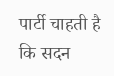पार्टी चाहती है कि सदन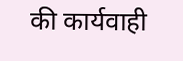की कार्यवाही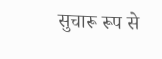सुचारू रूप से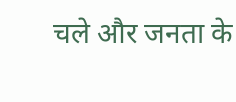चले और जनता के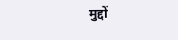मुद्दों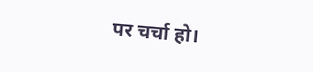पर चर्चा हो।